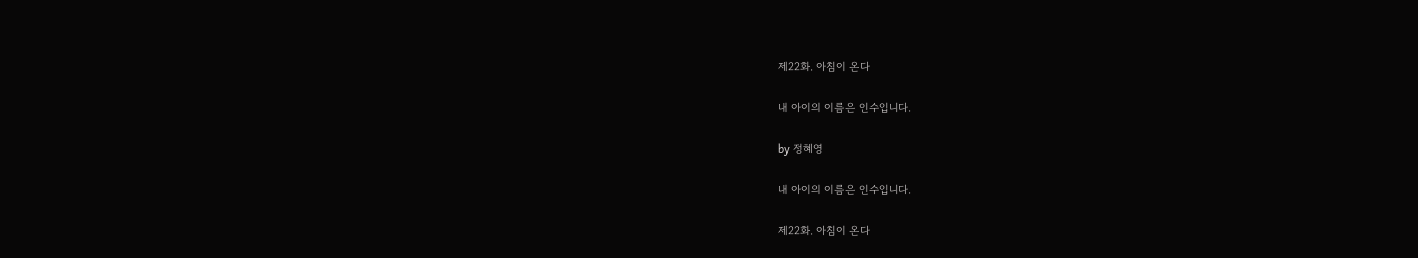제22화. 아침이 온다

내 아이의 이름은 인수입니다.

by 정혜영

내 아이의 이름은 인수입니다.

제22화. 아침이 온다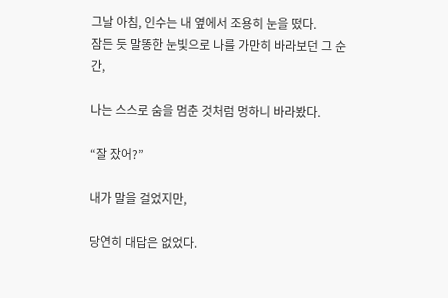그날 아침, 인수는 내 옆에서 조용히 눈을 떴다.
잠든 듯 말똥한 눈빛으로 나를 가만히 바라보던 그 순간,

나는 스스로 숨을 멈춘 것처럼 멍하니 바라봤다.

“잘 잤어?”

내가 말을 걸었지만,

당연히 대답은 없었다.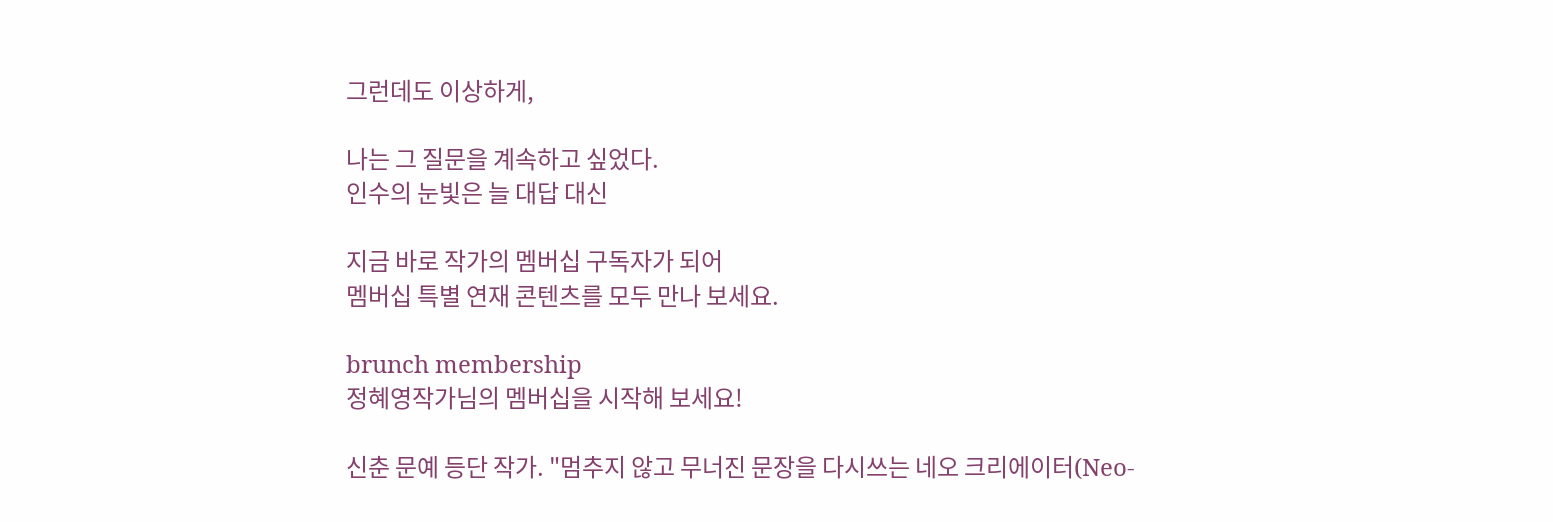그런데도 이상하게,

나는 그 질문을 계속하고 싶었다.
인수의 눈빛은 늘 대답 대신

지금 바로 작가의 멤버십 구독자가 되어
멤버십 특별 연재 콘텐츠를 모두 만나 보세요.

brunch membership
정혜영작가님의 멤버십을 시작해 보세요!

신춘 문예 등단 작가. "멈추지 않고 무너진 문장을 다시쓰는 네오 크리에이터(Neo-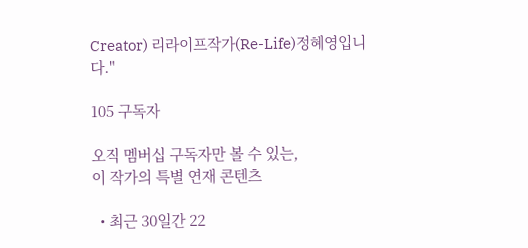Creator) 리라이프작가(Re-Life)정혜영입니다."

105 구독자

오직 멤버십 구독자만 볼 수 있는,
이 작가의 특별 연재 콘텐츠

  • 최근 30일간 22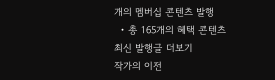개의 멤버십 콘텐츠 발행
  • 총 165개의 혜택 콘텐츠
최신 발행글 더보기
작가의 이전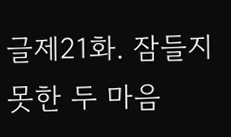글제21화. 잠들지 못한 두 마음